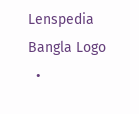Lenspedia Bangla Logo
  •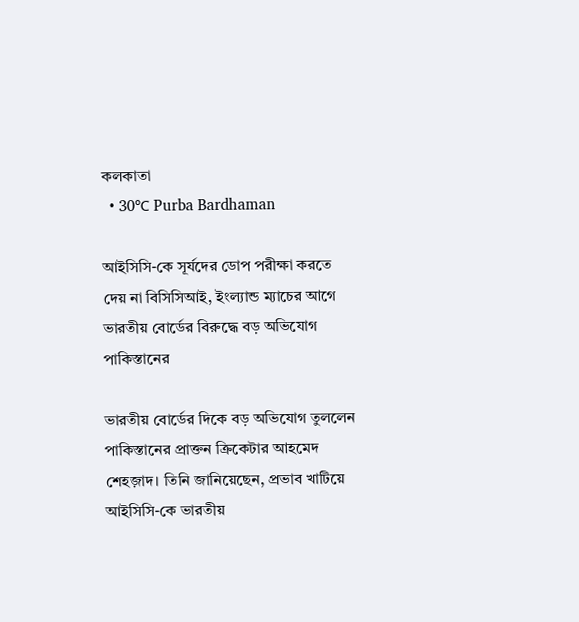কলকাতা
  • 30℃ Purba Bardhaman

আইসিসি-কে সূর্যদের ডোপ পরীক্ষা করতে দেয় না বিসিসিআই, ইংল্যান্ড ম্যাচের আগে ভারতীয় বোর্ডের বিরুদ্ধে বড় অভিযোগ পাকিস্তানের

ভারতীয় বোর্ডের দিকে বড় অভিযোগ তুললেন পাকিস্তানের প্রাক্তন ক্রিকেটার আহমেদ শেহজ়াদ। তিনি জানিয়েছেন, প্রভাব খাটিয়ে আইসিসি-কে ভারতীয়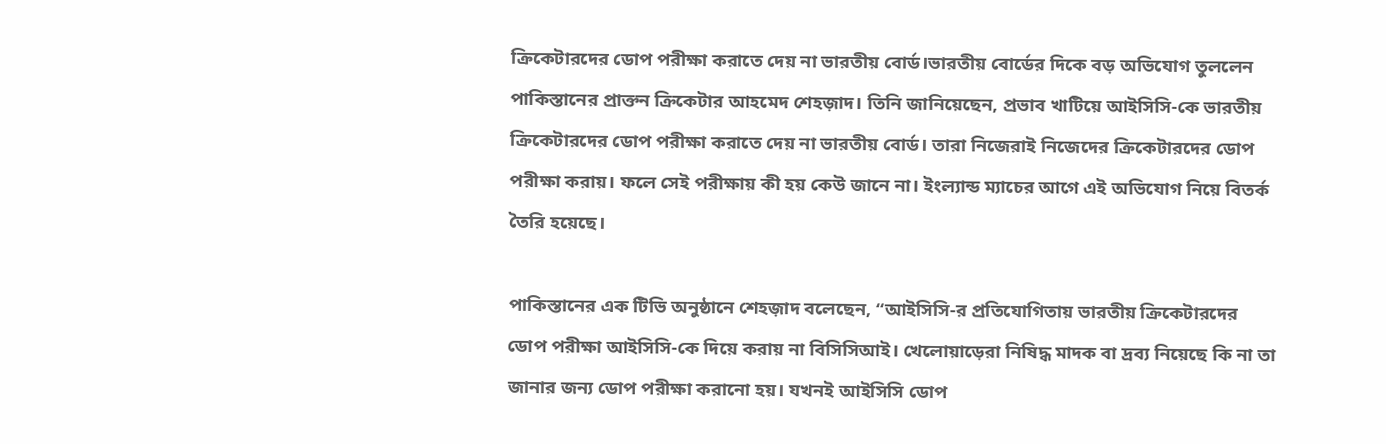ক্রিকেটারদের ডোপ পরীক্ষা করাতে দেয় না ভারতীয় বোর্ড।ভারতীয় বোর্ডের দিকে বড় অভিযোগ তুললেন পাকিস্তানের প্রাক্তন ক্রিকেটার আহমেদ শেহজ়াদ। তিনি জানিয়েছেন, প্রভাব খাটিয়ে আইসিসি-কে ভারতীয় ক্রিকেটারদের ডোপ পরীক্ষা করাতে দেয় না ভারতীয় বোর্ড। তারা নিজেরাই নিজেদের ক্রিকেটারদের ডোপ পরীক্ষা করায়। ফলে সেই পরীক্ষায় কী হয় কেউ জানে না। ইংল্যান্ড ম্যাচের আগে এই অভিযোগ নিয়ে বিতর্ক তৈরি হয়েছে।

পাকিস্তানের এক টিভি অনুষ্ঠানে শেহজ়াদ বলেছেন, “আইসিসি-র প্রতিযোগিতায় ভারতীয় ক্রিকেটারদের ডোপ পরীক্ষা আইসিসি-কে দিয়ে করায় না বিসিসিআই। খেলোয়াড়েরা নিষিদ্ধ মাদক বা দ্রব্য নিয়েছে কি না তা জানার জন্য ডোপ পরীক্ষা করানো হয়। যখনই আইসিসি ডোপ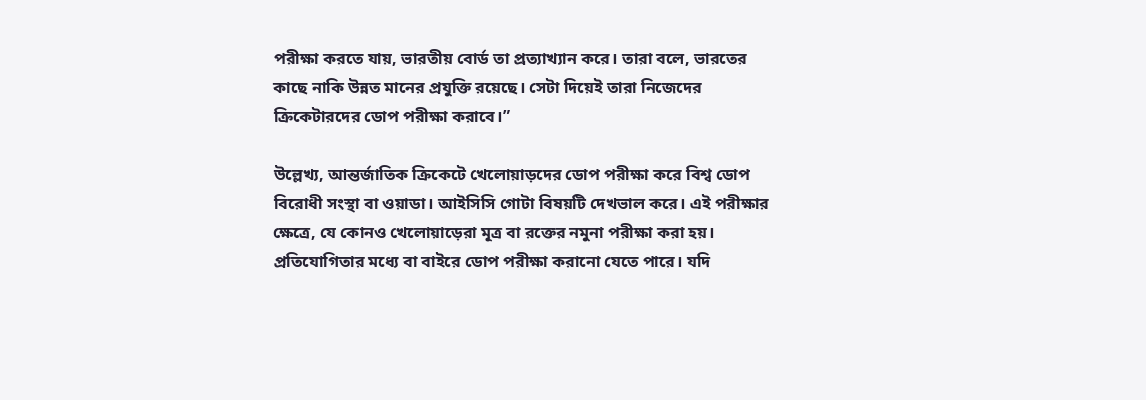পরীক্ষা করতে যায়, ভারতীয় বোর্ড তা প্রত্যাখ্যান করে। তারা বলে, ভারতের কাছে নাকি উন্নত মানের প্রযুক্তি রয়েছে। সেটা দিয়েই তারা নিজেদের ক্রিকেটারদের ডোপ পরীক্ষা করাবে।”

উল্লেখ্য, আন্তর্জাতিক ক্রিকেটে খেলোয়াড়দের ডোপ পরীক্ষা করে বিশ্ব ডোপ বিরোধী সংস্থা বা ওয়াডা। আইসিসি গোটা বিষয়টি দেখভাল করে। এই পরীক্ষার ক্ষেত্রে, যে কোনও খেলোয়াড়েরা মূত্র বা রক্তের নমুনা পরীক্ষা করা হয়। প্রতিযোগিতার মধ্যে বা বাইরে ডোপ পরীক্ষা করানো যেতে পারে। যদি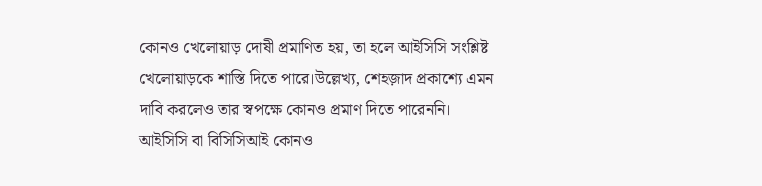কোনও খেলোয়াড় দোষী প্রমাণিত হয়, তা হলে আইসিসি সংশ্লিষ্ট খেলোয়াড়কে শাস্তি দিতে পারে।উল্লেখ্য, শেহজ়াদ প্রকাশ্যে এমন দাবি করলেও তার স্বপক্ষে কোনও প্রমাণ দিতে পারেননি। আইসিসি বা বিসিসিআই কোনও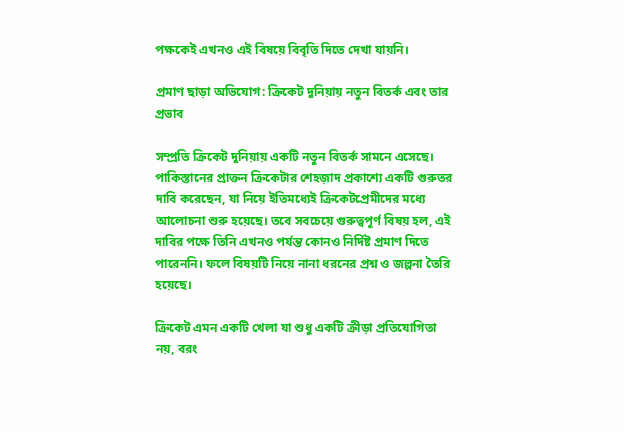পক্ষকেই এখনও এই বিষয়ে বিবৃতি দিতে দেখা যায়নি।

প্রমাণ ছাড়া অভিযোগ: ক্রিকেট দুনিয়ায় নতুন বিতর্ক এবং তার প্রভাব

সম্প্রতি ক্রিকেট দুনিয়ায় একটি নতুন বিতর্ক সামনে এসেছে। পাকিস্তানের প্রাক্তন ক্রিকেটার শেহজ়াদ প্রকাশ্যে একটি গুরুতর দাবি করেছেন, যা নিয়ে ইতিমধ্যেই ক্রিকেটপ্রেমীদের মধ্যে আলোচনা শুরু হয়েছে। তবে সবচেয়ে গুরুত্বপূর্ণ বিষয় হল, এই দাবির পক্ষে তিনি এখনও পর্যন্ত কোনও নির্দিষ্ট প্রমাণ দিতে পারেননি। ফলে বিষয়টি নিয়ে নানা ধরনের প্রশ্ন ও জল্পনা তৈরি হয়েছে।

ক্রিকেট এমন একটি খেলা যা শুধু একটি ক্রীড়া প্রতিযোগিতা নয়, বরং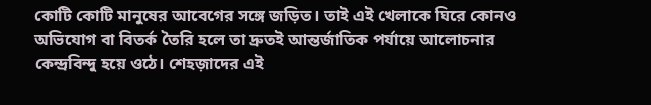কোটি কোটি মানুষের আবেগের সঙ্গে জড়িত। তাই এই খেলাকে ঘিরে কোনও অভিযোগ বা বিতর্ক তৈরি হলে তা দ্রুতই আন্তর্জাতিক পর্যায়ে আলোচনার কেন্দ্রবিন্দু হয়ে ওঠে। শেহজ়াদের এই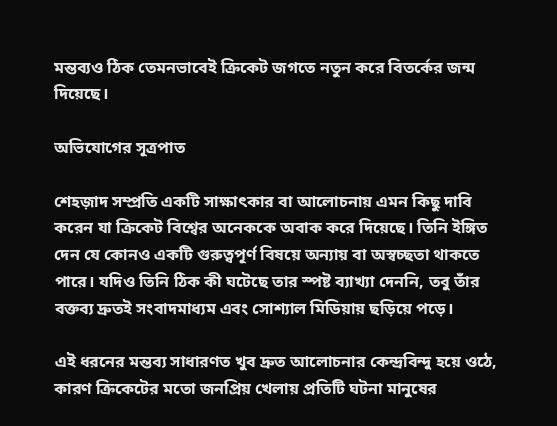মন্তব্যও ঠিক তেমনভাবেই ক্রিকেট জগতে নতুন করে বিতর্কের জন্ম দিয়েছে।

অভিযোগের সূত্রপাত

শেহজ়াদ সম্প্রতি একটি সাক্ষাৎকার বা আলোচনায় এমন কিছু দাবি করেন যা ক্রিকেট বিশ্বের অনেককে অবাক করে দিয়েছে। তিনি ইঙ্গিত দেন যে কোনও একটি গুরুত্বপূর্ণ বিষয়ে অন্যায় বা অস্বচ্ছতা থাকতে পারে। যদিও তিনি ঠিক কী ঘটেছে তার স্পষ্ট ব্যাখ্যা দেননি, তবু তাঁর বক্তব্য দ্রুতই সংবাদমাধ্যম এবং সোশ্যাল মিডিয়ায় ছড়িয়ে পড়ে।

এই ধরনের মন্তব্য সাধারণত খুব দ্রুত আলোচনার কেন্দ্রবিন্দু হয়ে ওঠে, কারণ ক্রিকেটের মতো জনপ্রিয় খেলায় প্রতিটি ঘটনা মানুষের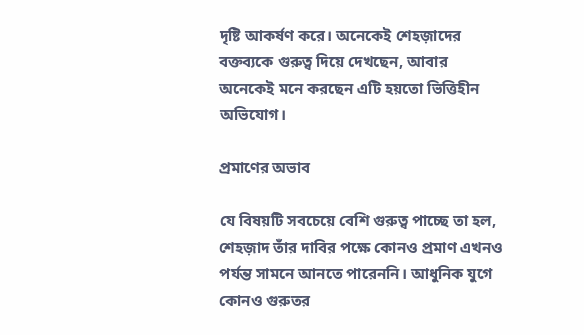দৃষ্টি আকর্ষণ করে। অনেকেই শেহজ়াদের বক্তব্যকে গুরুত্ব দিয়ে দেখছেন, আবার অনেকেই মনে করছেন এটি হয়তো ভিত্তিহীন অভিযোগ।

প্রমাণের অভাব

যে বিষয়টি সবচেয়ে বেশি গুরুত্ব পাচ্ছে তা হল, শেহজ়াদ তাঁর দাবির পক্ষে কোনও প্রমাণ এখনও পর্যন্ত সামনে আনতে পারেননি। আধুনিক যুগে কোনও গুরুতর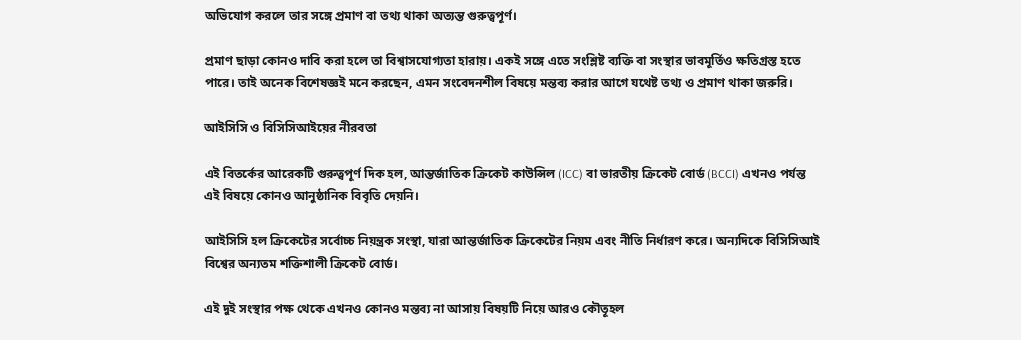অভিযোগ করলে তার সঙ্গে প্রমাণ বা তথ্য থাকা অত্যন্ত গুরুত্বপূর্ণ।

প্রমাণ ছাড়া কোনও দাবি করা হলে তা বিশ্বাসযোগ্যতা হারায়। একই সঙ্গে এতে সংশ্লিষ্ট ব্যক্তি বা সংস্থার ভাবমূর্তিও ক্ষতিগ্রস্ত হতে পারে। তাই অনেক বিশেষজ্ঞই মনে করছেন, এমন সংবেদনশীল বিষয়ে মন্তব্য করার আগে যথেষ্ট তথ্য ও প্রমাণ থাকা জরুরি।

আইসিসি ও বিসিসিআইয়ের নীরবতা

এই বিতর্কের আরেকটি গুরুত্বপূর্ণ দিক হল, আন্তর্জাতিক ক্রিকেট কাউন্সিল (ICC) বা ভারতীয় ক্রিকেট বোর্ড (BCCI) এখনও পর্যন্ত এই বিষয়ে কোনও আনুষ্ঠানিক বিবৃতি দেয়নি।

আইসিসি হল ক্রিকেটের সর্বোচ্চ নিয়ন্ত্রক সংস্থা, যারা আন্তর্জাতিক ক্রিকেটের নিয়ম এবং নীতি নির্ধারণ করে। অন্যদিকে বিসিসিআই বিশ্বের অন্যতম শক্তিশালী ক্রিকেট বোর্ড।

এই দুই সংস্থার পক্ষ থেকে এখনও কোনও মন্তব্য না আসায় বিষয়টি নিয়ে আরও কৌতূহল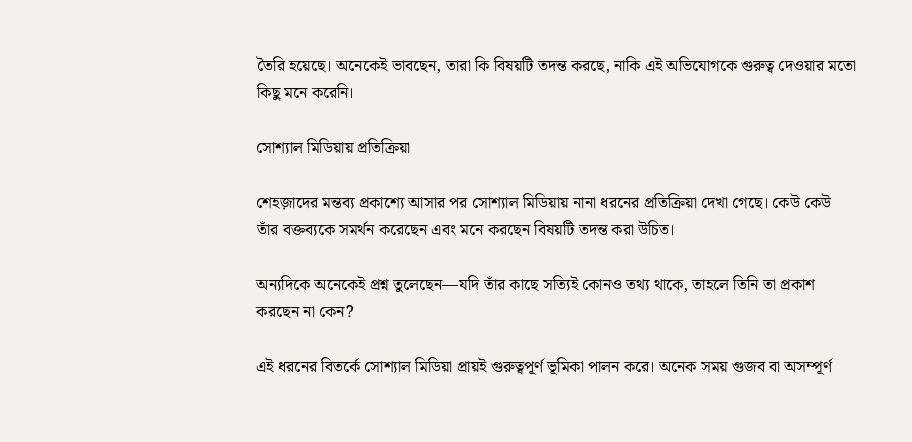তৈরি হয়েছে। অনেকেই ভাবছেন, তারা কি বিষয়টি তদন্ত করছে, নাকি এই অভিযোগকে গুরুত্ব দেওয়ার মতো কিছু মনে করেনি।

সোশ্যাল মিডিয়ায় প্রতিক্রিয়া

শেহজ়াদের মন্তব্য প্রকাশ্যে আসার পর সোশ্যাল মিডিয়ায় নানা ধরনের প্রতিক্রিয়া দেখা গেছে। কেউ কেউ তাঁর বক্তব্যকে সমর্থন করেছেন এবং মনে করছেন বিষয়টি তদন্ত করা উচিত।

অন্যদিকে অনেকেই প্রশ্ন তুলেছেন—যদি তাঁর কাছে সত্যিই কোনও তথ্য থাকে, তাহলে তিনি তা প্রকাশ করছেন না কেন?

এই ধরনের বিতর্কে সোশ্যাল মিডিয়া প্রায়ই গুরুত্বপূর্ণ ভূমিকা পালন করে। অনেক সময় গুজব বা অসম্পূর্ণ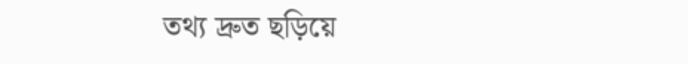তথ্য দ্রুত ছড়িয়ে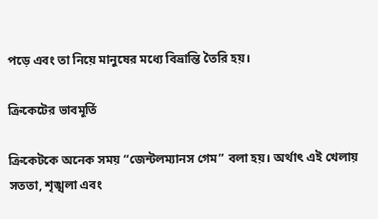পড়ে এবং তা নিয়ে মানুষের মধ্যে বিভ্রান্তি তৈরি হয়।

ক্রিকেটের ভাবমূর্তি

ক্রিকেটকে অনেক সময় “জেন্টলম্যানস গেম” বলা হয়। অর্থাৎ এই খেলায় সততা, শৃঙ্খলা এবং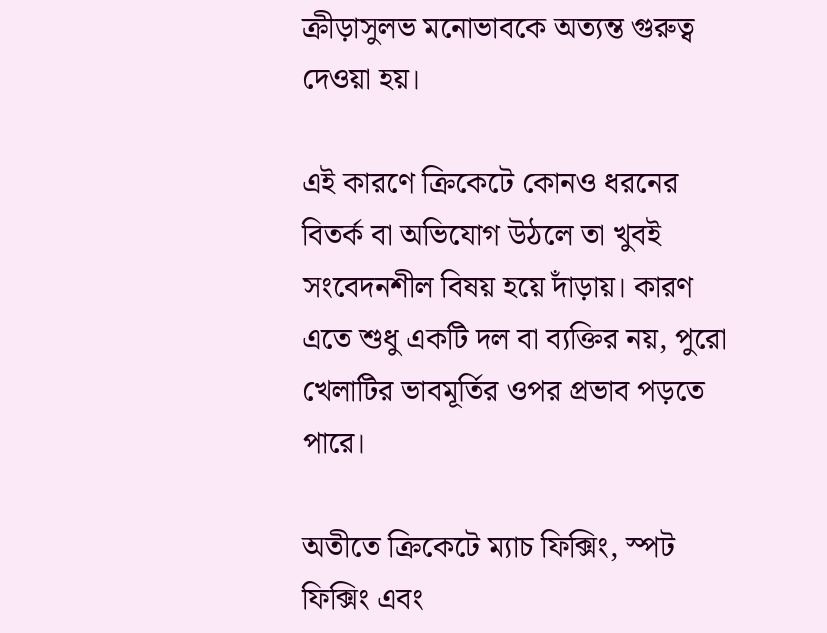ক্রীড়াসুলভ মনোভাবকে অত্যন্ত গুরুত্ব দেওয়া হয়।

এই কারণে ক্রিকেটে কোনও ধরনের বিতর্ক বা অভিযোগ উঠলে তা খুবই সংবেদনশীল বিষয় হয়ে দাঁড়ায়। কারণ এতে শুধু একটি দল বা ব্যক্তির নয়, পুরো খেলাটির ভাবমূর্তির ওপর প্রভাব পড়তে পারে।

অতীতে ক্রিকেটে ম্যাচ ফিক্সিং, স্পট ফিক্সিং এবং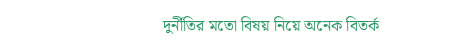দুর্নীতির মতো বিষয় নিয়ে অনেক বিতর্ক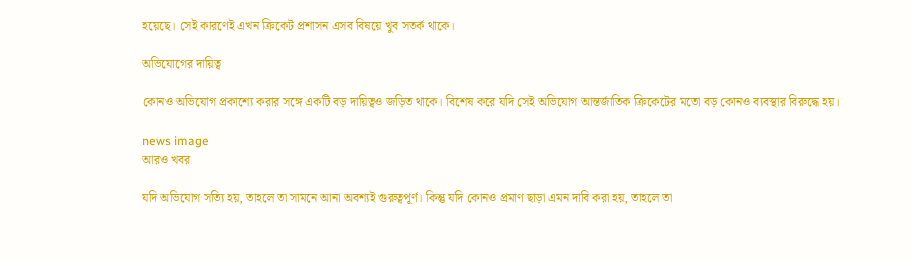হয়েছে। সেই কারণেই এখন ক্রিকেট প্রশাসন এসব বিষয়ে খুব সতর্ক থাকে।

অভিযোগের দায়িত্ব

কোনও অভিযোগ প্রকাশ্যে করার সঙ্গে একটি বড় দায়িত্বও জড়িত থাকে। বিশেষ করে যদি সেই অভিযোগ আন্তর্জাতিক ক্রিকেটের মতো বড় কোনও ব্যবস্থার বিরুদ্ধে হয়।

news image
আরও খবর

যদি অভিযোগ সত্যি হয়, তাহলে তা সামনে আনা অবশ্যই গুরুত্বপূর্ণ। কিন্তু যদি কোনও প্রমাণ ছাড়া এমন দাবি করা হয়, তাহলে তা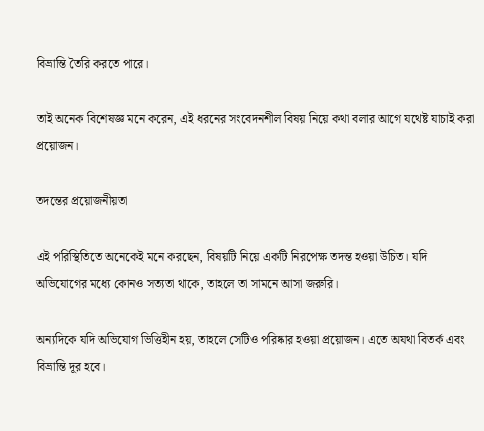বিভ্রান্তি তৈরি করতে পারে।

তাই অনেক বিশেষজ্ঞ মনে করেন, এই ধরনের সংবেদনশীল বিষয় নিয়ে কথা বলার আগে যথেষ্ট যাচাই করা প্রয়োজন।

তদন্তের প্রয়োজনীয়তা

এই পরিস্থিতিতে অনেকেই মনে করছেন, বিষয়টি নিয়ে একটি নিরপেক্ষ তদন্ত হওয়া উচিত। যদি অভিযোগের মধ্যে কোনও সত্যতা থাকে, তাহলে তা সামনে আসা জরুরি।

অন্যদিকে যদি অভিযোগ ভিত্তিহীন হয়, তাহলে সেটিও পরিষ্কার হওয়া প্রয়োজন। এতে অযথা বিতর্ক এবং বিভ্রান্তি দূর হবে।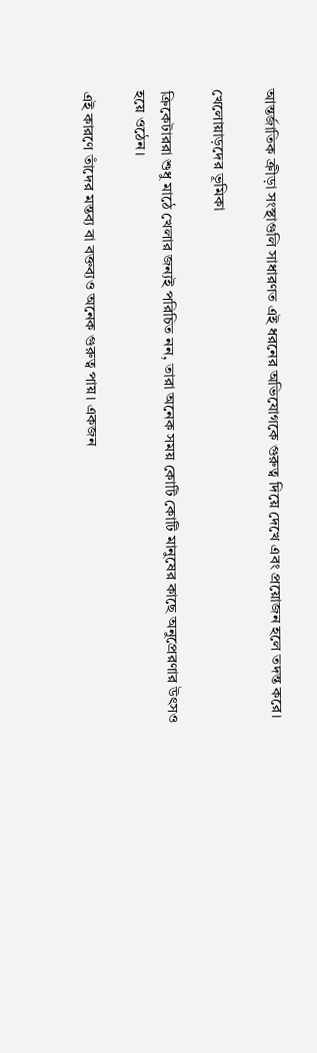আন্তর্জাতিক ক্রীড়া সংস্থাগুলি সাধারণত এই ধরনের অভিযোগকে গুরুত্ব দিয়ে দেখে এবং প্রয়োজন হলে তদন্ত করে।

খেলোয়াড়দের ভূমিকা

ক্রিকেটাররা শুধু মাঠে খেলার জন্যই পরিচিত নন, তারা অনেক সময় কোটি কোটি মানুষের কাছে অনুপ্রেরণার উৎসও হয়ে ওঠেন।

এই কারণে তাঁদের মন্তব্য বা বক্তব্যও অনেক গুরুত্ব পায়। একজন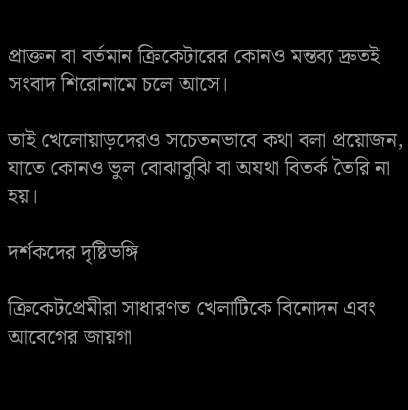প্রাক্তন বা বর্তমান ক্রিকেটারের কোনও মন্তব্য দ্রুতই সংবাদ শিরোনামে চলে আসে।

তাই খেলোয়াড়দেরও সচেতনভাবে কথা বলা প্রয়োজন, যাতে কোনও ভুল বোঝাবুঝি বা অযথা বিতর্ক তৈরি না হয়।

দর্শকদের দৃষ্টিভঙ্গি

ক্রিকেটপ্রেমীরা সাধারণত খেলাটিকে বিনোদন এবং আবেগের জায়গা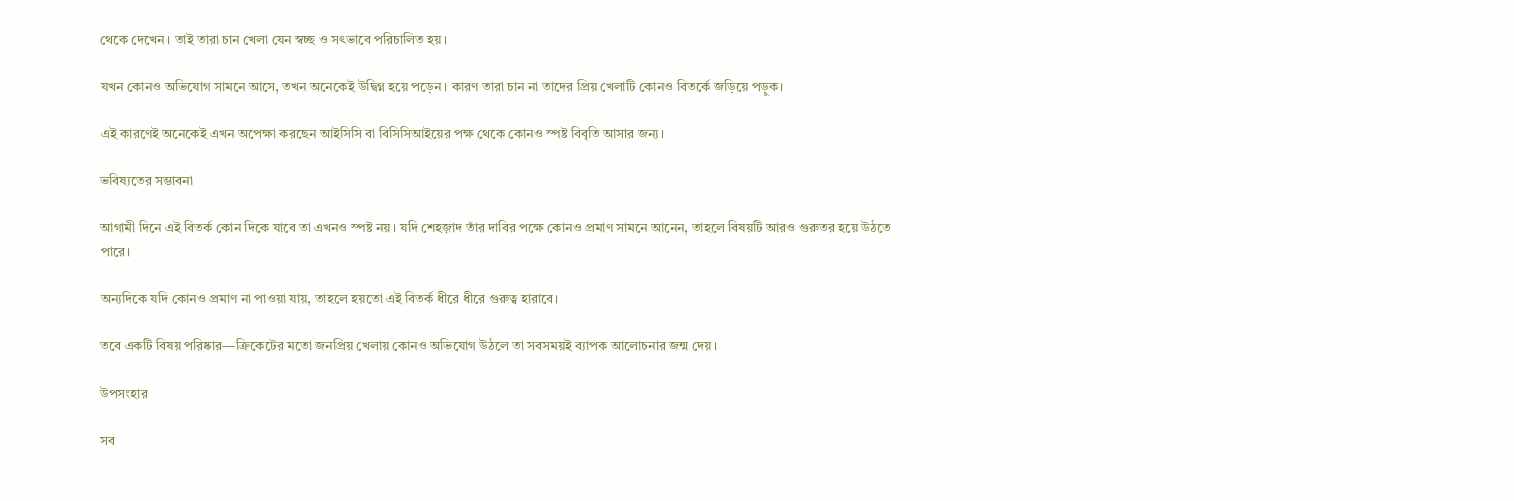থেকে দেখেন। তাই তারা চান খেলা যেন স্বচ্ছ ও সৎভাবে পরিচালিত হয়।

যখন কোনও অভিযোগ সামনে আসে, তখন অনেকেই উদ্বিগ্ন হয়ে পড়েন। কারণ তারা চান না তাদের প্রিয় খেলাটি কোনও বিতর্কে জড়িয়ে পড়ুক।

এই কারণেই অনেকেই এখন অপেক্ষা করছেন আইসিসি বা বিসিসিআইয়ের পক্ষ থেকে কোনও স্পষ্ট বিবৃতি আসার জন্য।

ভবিষ্যতের সম্ভাবনা

আগামী দিনে এই বিতর্ক কোন দিকে যাবে তা এখনও স্পষ্ট নয়। যদি শেহজ়াদ তাঁর দাবির পক্ষে কোনও প্রমাণ সামনে আনেন, তাহলে বিষয়টি আরও গুরুতর হয়ে উঠতে পারে।

অন্যদিকে যদি কোনও প্রমাণ না পাওয়া যায়, তাহলে হয়তো এই বিতর্ক ধীরে ধীরে গুরুত্ব হারাবে।

তবে একটি বিষয় পরিষ্কার—ক্রিকেটের মতো জনপ্রিয় খেলায় কোনও অভিযোগ উঠলে তা সবসময়ই ব্যাপক আলোচনার জন্ম দেয়।

উপসংহার

সব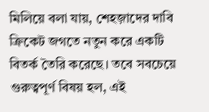মিলিয়ে বলা যায়, শেহজ়াদের দাবি ক্রিকেট জগতে নতুন করে একটি বিতর্ক তৈরি করেছে। তবে সবচেয়ে গুরুত্বপূর্ণ বিষয় হল, এই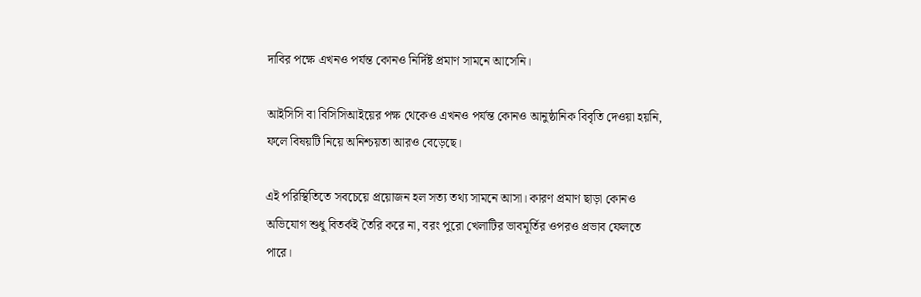দাবির পক্ষে এখনও পর্যন্ত কোনও নির্দিষ্ট প্রমাণ সামনে আসেনি।

আইসিসি বা বিসিসিআইয়ের পক্ষ থেকেও এখনও পর্যন্ত কোনও আনুষ্ঠানিক বিবৃতি দেওয়া হয়নি, ফলে বিষয়টি নিয়ে অনিশ্চয়তা আরও বেড়েছে।

এই পরিস্থিতিতে সবচেয়ে প্রয়োজন হল সত্য তথ্য সামনে আসা। কারণ প্রমাণ ছাড়া কোনও অভিযোগ শুধু বিতর্কই তৈরি করে না, বরং পুরো খেলাটির ভাবমূর্তির ওপরও প্রভাব ফেলতে পারে।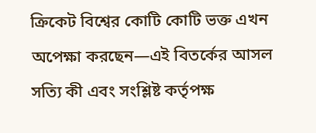ক্রিকেট বিশ্বের কোটি কোটি ভক্ত এখন অপেক্ষা করছেন—এই বিতর্কের আসল সত্যি কী এবং সংশ্লিষ্ট কর্তৃপক্ষ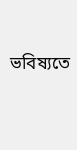ভবিষ্যতে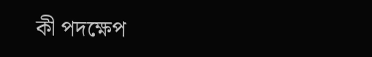কী পদক্ষেপ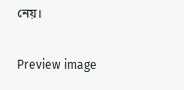নেয়।

Preview image